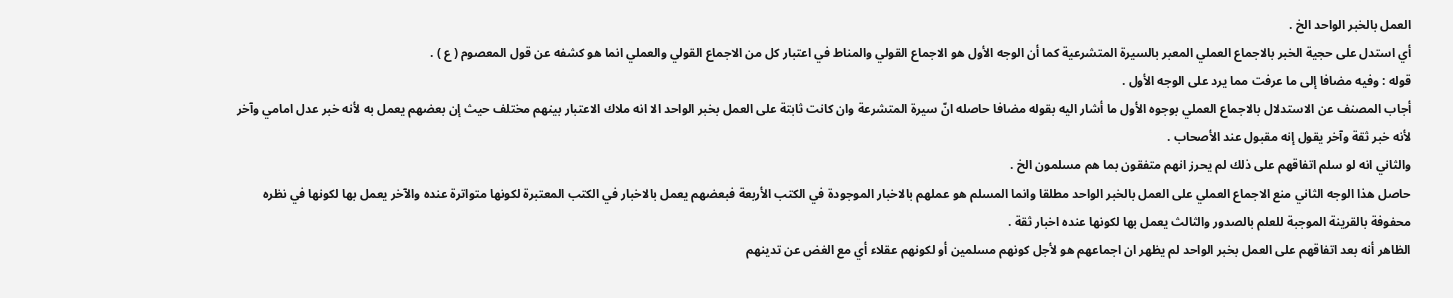العمل بالخبر الواحد الخ .
أي استدل على حجية الخبر بالاجماع العملي المعبر بالسيرة المتشرعية كما أن الوجه الأول هو الاجماع القولي والمناط في اعتبار كل من الاجماع القولي والعملي انما هو كشفه عن قول المعصوم ( ع ) .
قوله : وفيه مضافا إلى ما عرفت مما يرد على الوجه الأول .
أجاب المصنف عن الاستدلال بالاجماع العملي بوجوه الأول ما أشار اليه بقوله مضافا حاصله انّ سيرة المتشرعة وان كانت ثابتة على العمل بخبر الواحد الا انه ملاك الاعتبار بينهم مختلف حيث إن بعضهم يعمل به لأنه خبر عدل امامي وآخر لأنه خبر ثقة وآخر يقول إنه مقبول عند الأصحاب .
والثاني انه لو سلم اتفاقهم على ذلك لم يحرز انهم متفقون بما هم مسلمون الخ .
حاصل هذا الوجه الثاني منع الاجماع العملي على العمل بالخبر الواحد مطلقا وانما المسلم هو عملهم بالاخبار الموجودة في الكتب الأربعة فبعضهم يعمل بالاخبار في الكتب المعتبرة لكونها متواترة عنده والآخر يعمل بها لكونها في نظره محفوفة بالقرينة الموجبة للعلم بالصدور والثالث يعمل بها لكونها عنده اخبار ثقة .
الظاهر أنه بعد اتفاقهم على العمل بخبر الواحد لم يظهر ان اجماعهم هو لأجل كونهم مسلمين أو لكونهم عقلاء أي مع الغض عن تدينهم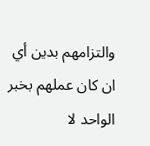والتزامهم بدين أي ان كان عملهم بخبر الواحد لا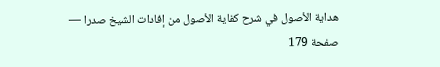هداية الأصول في شرح كفاية الأصول من إفادات الشيخ صدرا — صفحة 179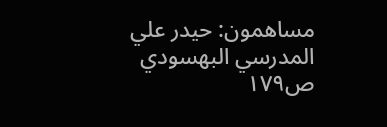مساهمون: حيدر علي المدرسي البهسودي
ص١٧٩